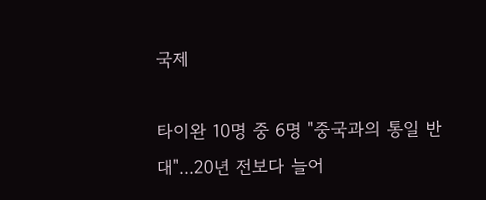국제

타이완 10명 중 6명 "중국과의 통일 반대"...20년 전보다 늘어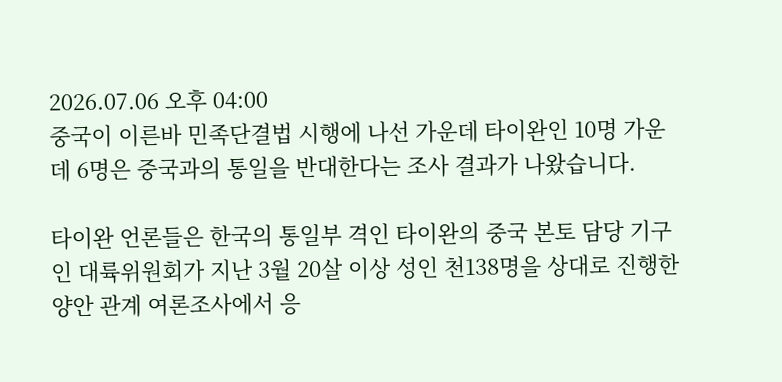2026.07.06 오후 04:00
중국이 이른바 민족단결법 시행에 나선 가운데 타이완인 10명 가운데 6명은 중국과의 통일을 반대한다는 조사 결과가 나왔습니다.

타이완 언론들은 한국의 통일부 격인 타이완의 중국 본토 담당 기구인 대륙위원회가 지난 3월 20살 이상 성인 천138명을 상대로 진행한 양안 관계 여론조사에서 응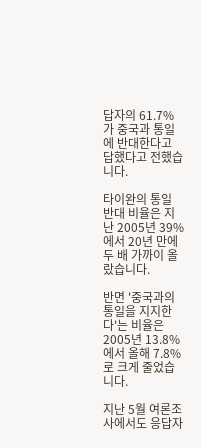답자의 61.7%가 중국과 통일에 반대한다고 답했다고 전했습니다.

타이완의 통일 반대 비율은 지난 2005년 39%에서 20년 만에 두 배 가까이 올랐습니다.

반면 '중국과의 통일을 지지한다'는 비율은 2005년 13.8%에서 올해 7.8%로 크게 줄었습니다.

지난 5월 여론조사에서도 응답자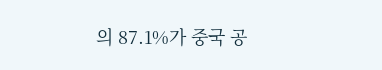의 87.1%가 중국 공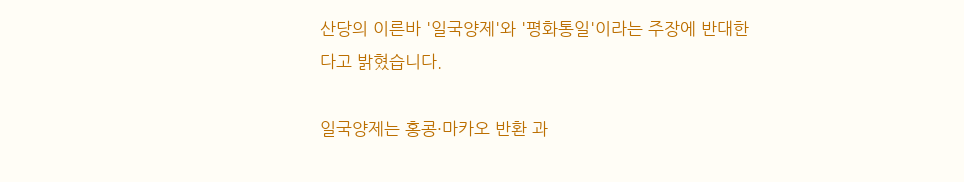산당의 이른바 '일국양제'와 '평화통일'이라는 주장에 반대한다고 밝혔습니다.

일국양제는 홍콩·마카오 반환 과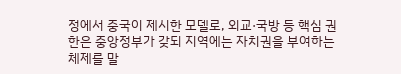정에서 중국이 제시한 모델로, 외교·국방 등 핵심 권한은 중앙정부가 갖되 지역에는 자치권을 부여하는 체제를 말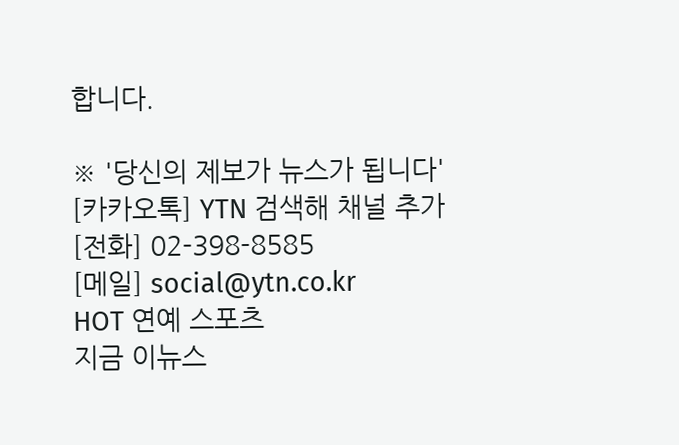합니다.

※ '당신의 제보가 뉴스가 됩니다'
[카카오톡] YTN 검색해 채널 추가
[전화] 02-398-8585
[메일] social@ytn.co.kr
HOT 연예 스포츠
지금 이뉴스